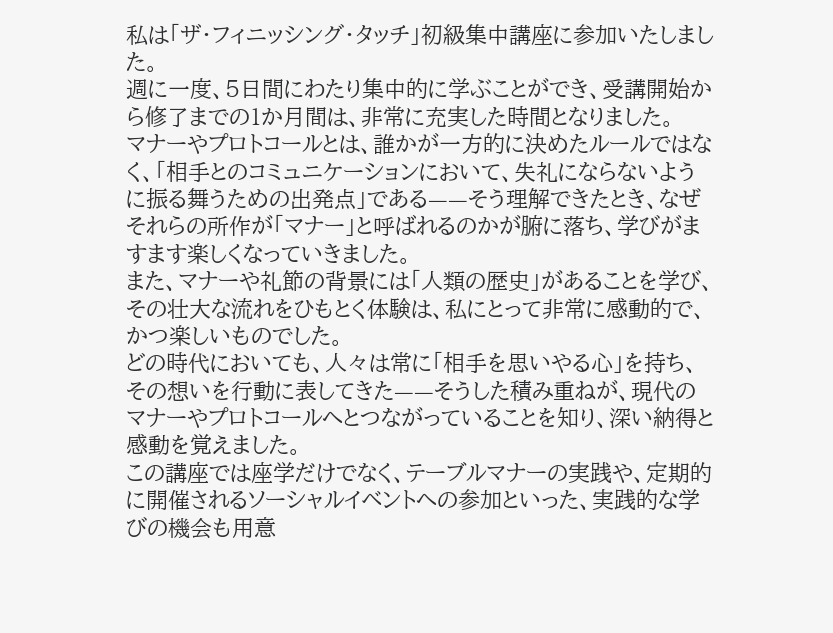私は「ザ・フィニッシング・タッチ」初級集中講座に参加いたしました。
週に一度、5日間にわたり集中的に学ぶことができ、受講開始から修了までの1か月間は、非常に充実した時間となりました。
マナーやプロトコールとは、誰かが一方的に決めたルールではなく、「相手とのコミュニケーションにおいて、失礼にならないように振る舞うための出発点」である——そう理解できたとき、なぜそれらの所作が「マナー」と呼ばれるのかが腑に落ち、学びがますます楽しくなっていきました。
また、マナーや礼節の背景には「人類の歴史」があることを学び、その壮大な流れをひもとく体験は、私にとって非常に感動的で、かつ楽しいものでした。
どの時代においても、人々は常に「相手を思いやる心」を持ち、その想いを行動に表してきた——そうした積み重ねが、現代のマナーやプロトコールへとつながっていることを知り、深い納得と感動を覚えました。
この講座では座学だけでなく、テーブルマナーの実践や、定期的に開催されるソーシャルイベントへの参加といった、実践的な学びの機会も用意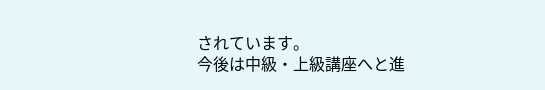されています。
今後は中級・上級講座へと進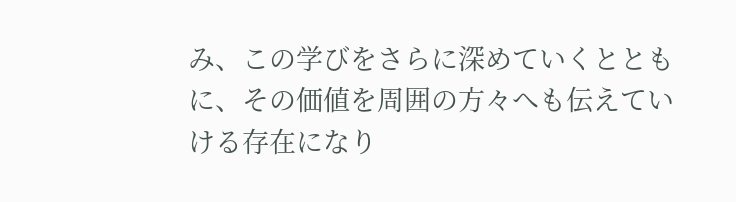み、この学びをさらに深めていくとともに、その価値を周囲の方々へも伝えていける存在になり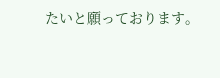たいと願っております。